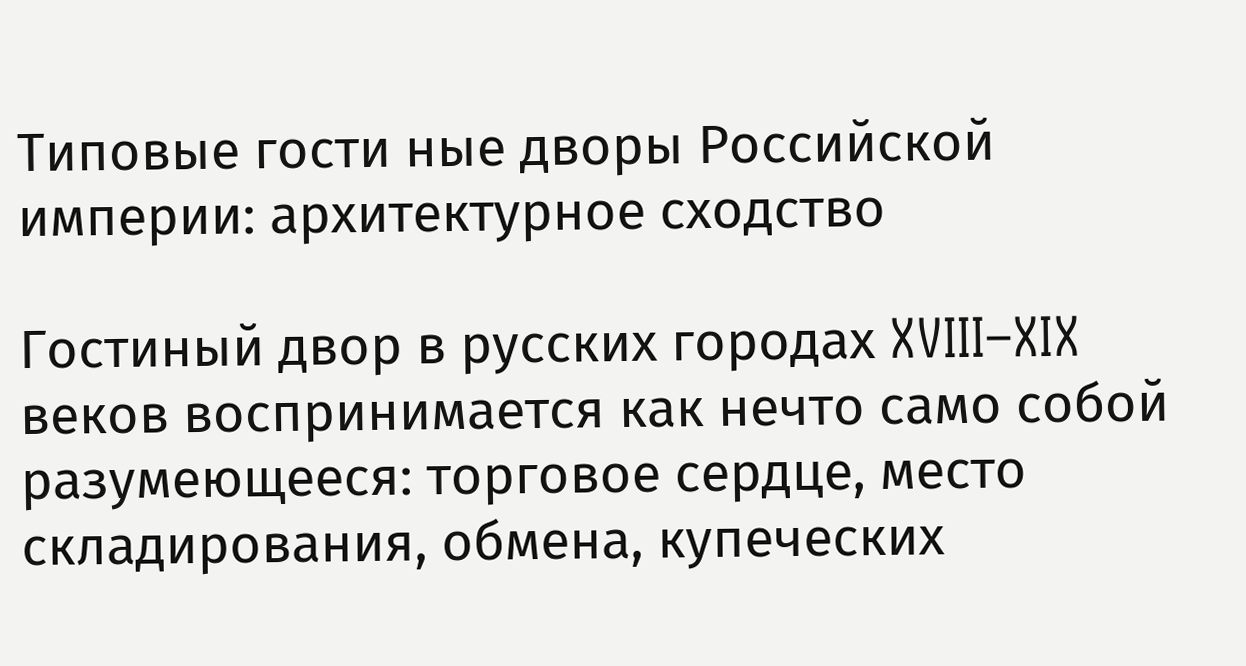Типовые гости ные дворы Российской империи: архитектурное сходство

Гостиный двор в русских городах XVIII–XIX веков воспринимается как нечто само собой разумеющееся: торговое сердце, место складирования, обмена, купеческих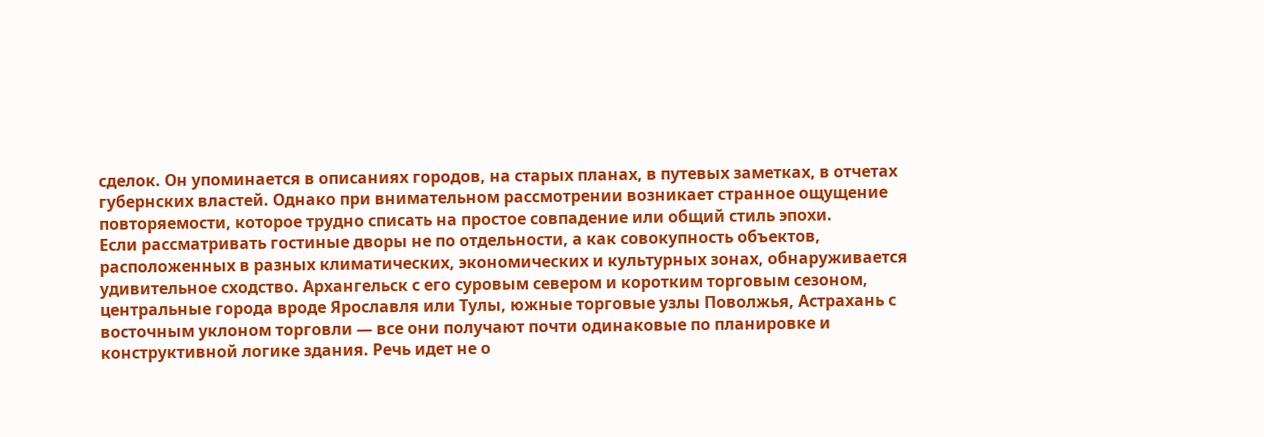сделок. Он упоминается в описаниях городов, на старых планах, в путевых заметках, в отчетах губернских властей. Однако при внимательном рассмотрении возникает странное ощущение повторяемости, которое трудно списать на простое совпадение или общий стиль эпохи.
Если рассматривать гостиные дворы не по отдельности, а как совокупность объектов, расположенных в разных климатических, экономических и культурных зонах, обнаруживается удивительное сходство. Архангельск с его суровым севером и коротким торговым сезоном, центральные города вроде Ярославля или Тулы, южные торговые узлы Поволжья, Астрахань с восточным уклоном торговли — все они получают почти одинаковые по планировке и конструктивной логике здания. Речь идет не о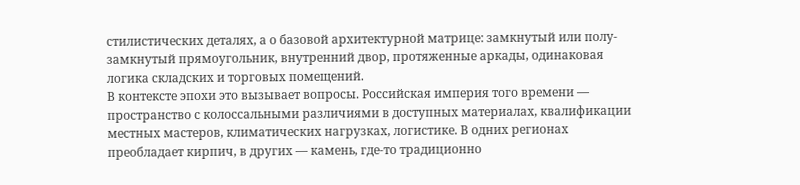стилистических деталях, а о базовой архитектурной матрице: замкнутый или полу-замкнутый прямоугольник, внутренний двор, протяженные аркады, одинаковая логика складских и торговых помещений.
В контексте эпохи это вызывает вопросы. Российская империя того времени — пространство с колоссальными различиями в доступных материалах, квалификации местных мастеров, климатических нагрузках, логистике. В одних регионах преобладает кирпич, в других — камень, где-то традиционно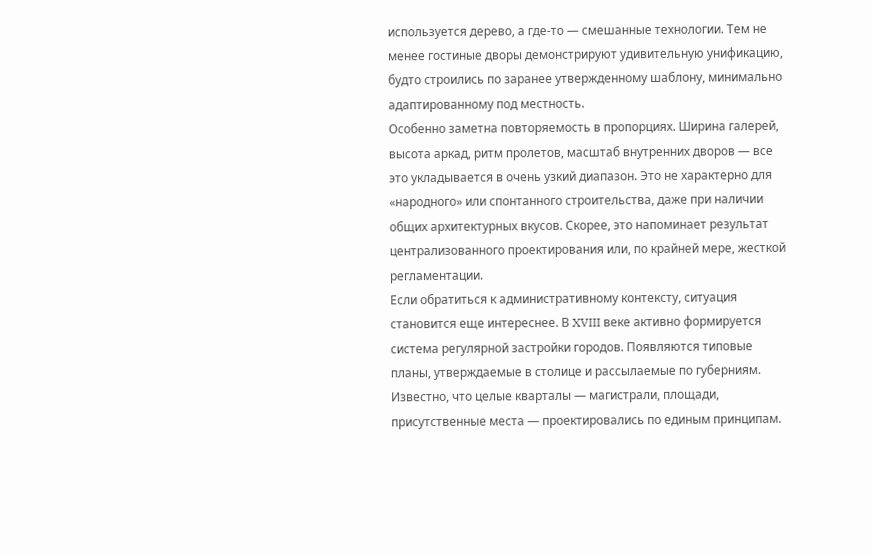используется дерево, а где-то — смешанные технологии. Тем не менее гостиные дворы демонстрируют удивительную унификацию, будто строились по заранее утвержденному шаблону, минимально адаптированному под местность.
Особенно заметна повторяемость в пропорциях. Ширина галерей, высота аркад, ритм пролетов, масштаб внутренних дворов — все это укладывается в очень узкий диапазон. Это не характерно для «народного» или спонтанного строительства, даже при наличии общих архитектурных вкусов. Скорее, это напоминает результат централизованного проектирования или, по крайней мере, жесткой регламентации.
Если обратиться к административному контексту, ситуация становится еще интереснее. В XVIII веке активно формируется система регулярной застройки городов. Появляются типовые планы, утверждаемые в столице и рассылаемые по губерниям. Известно, что целые кварталы — магистрали, площади, присутственные места — проектировались по единым принципам.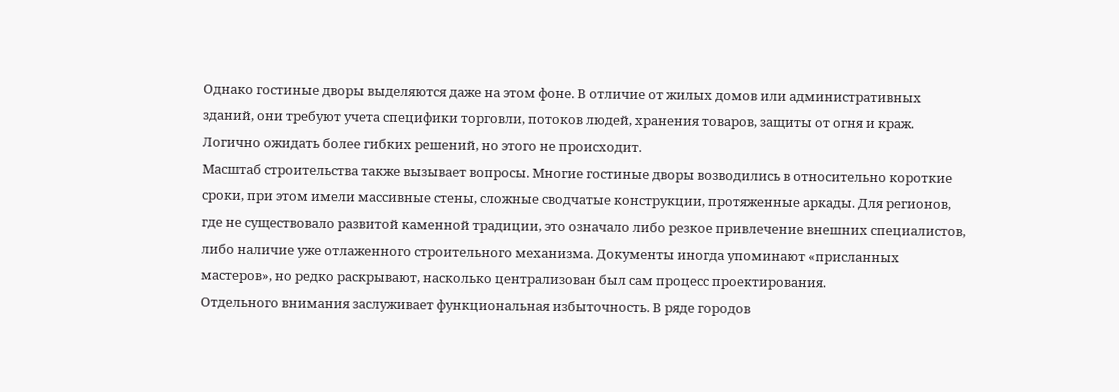Однако гостиные дворы выделяются даже на этом фоне. В отличие от жилых домов или административных зданий, они требуют учета специфики торговли, потоков людей, хранения товаров, защиты от огня и краж. Логично ожидать более гибких решений, но этого не происходит.
Масштаб строительства также вызывает вопросы. Многие гостиные дворы возводились в относительно короткие сроки, при этом имели массивные стены, сложные сводчатые конструкции, протяженные аркады. Для регионов, где не существовало развитой каменной традиции, это означало либо резкое привлечение внешних специалистов, либо наличие уже отлаженного строительного механизма. Документы иногда упоминают «присланных мастеров», но редко раскрывают, насколько централизован был сам процесс проектирования.
Отдельного внимания заслуживает функциональная избыточность. В ряде городов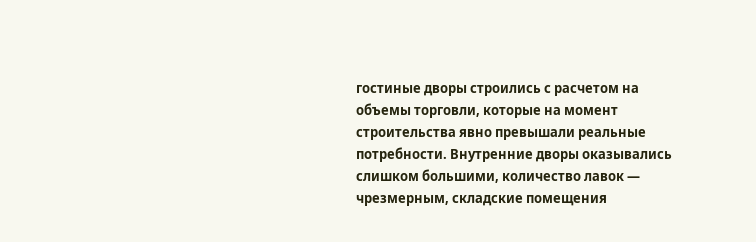гостиные дворы строились с расчетом на объемы торговли, которые на момент строительства явно превышали реальные потребности. Внутренние дворы оказывались слишком большими, количество лавок — чрезмерным, складские помещения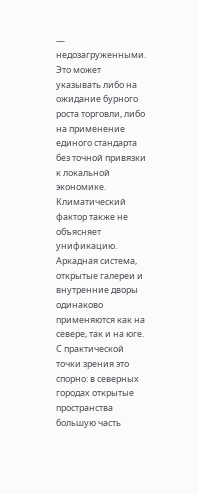— недозагруженными. Это может указывать либо на ожидание бурного роста торговли, либо на применение единого стандарта без точной привязки к локальной экономике.
Климатический фактор также не объясняет унификацию. Аркадная система, открытые галереи и внутренние дворы одинаково применяются как на севере, так и на юге. С практической точки зрения это спорно: в северных городах открытые пространства большую часть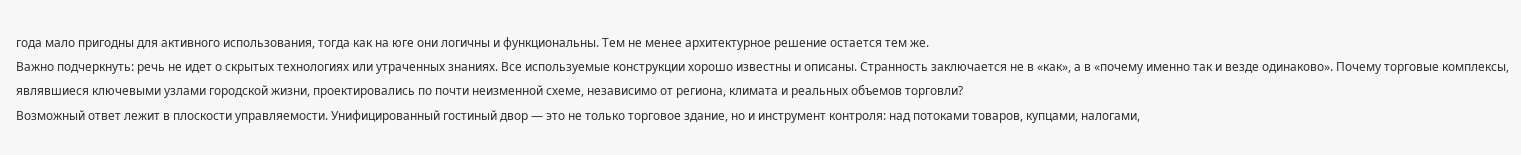года мало пригодны для активного использования, тогда как на юге они логичны и функциональны. Тем не менее архитектурное решение остается тем же.
Важно подчеркнуть: речь не идет о скрытых технологиях или утраченных знаниях. Все используемые конструкции хорошо известны и описаны. Странность заключается не в «как», а в «почему именно так и везде одинаково». Почему торговые комплексы, являвшиеся ключевыми узлами городской жизни, проектировались по почти неизменной схеме, независимо от региона, климата и реальных объемов торговли?
Возможный ответ лежит в плоскости управляемости. Унифицированный гостиный двор — это не только торговое здание, но и инструмент контроля: над потоками товаров, купцами, налогами,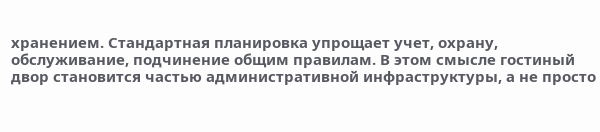хранением. Стандартная планировка упрощает учет, охрану, обслуживание, подчинение общим правилам. В этом смысле гостиный двор становится частью административной инфраструктуры, а не просто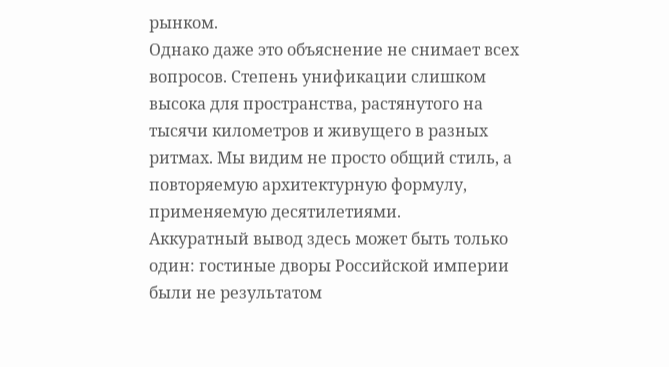рынком.
Однако даже это объяснение не снимает всех вопросов. Степень унификации слишком высока для пространства, растянутого на тысячи километров и живущего в разных ритмах. Мы видим не просто общий стиль, а повторяемую архитектурную формулу, применяемую десятилетиями.
Аккуратный вывод здесь может быть только один: гостиные дворы Российской империи были не результатом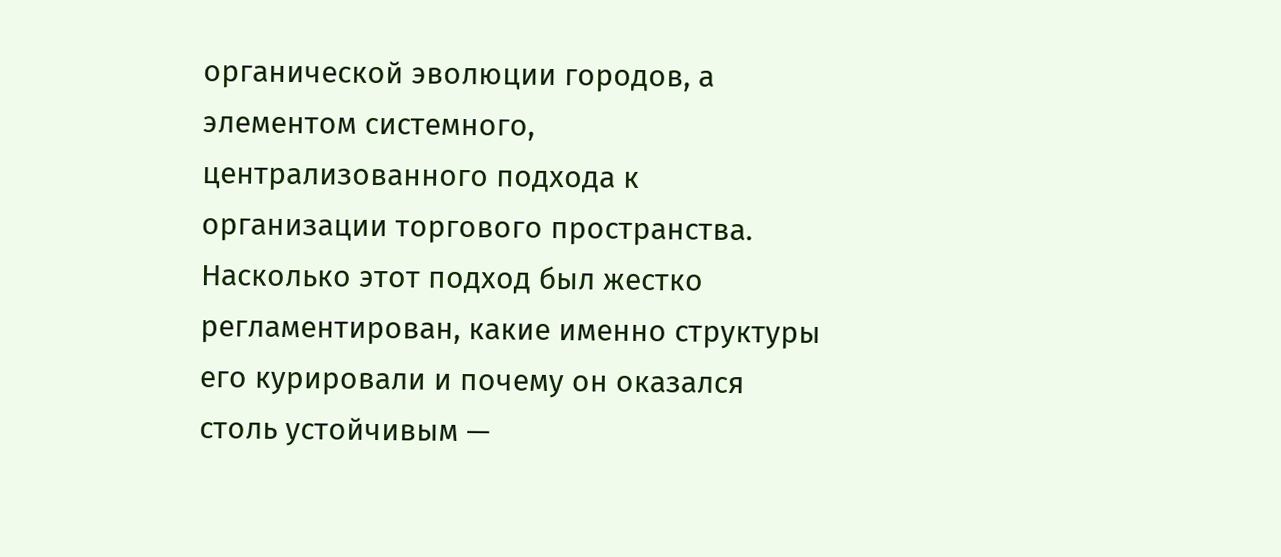органической эволюции городов, а элементом системного, централизованного подхода к организации торгового пространства. Насколько этот подход был жестко регламентирован, какие именно структуры его курировали и почему он оказался столь устойчивым —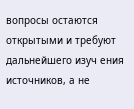вопросы остаются открытыми и требуют дальнейшего изуч ения источников, а не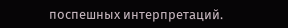поспешных интерпретаций.